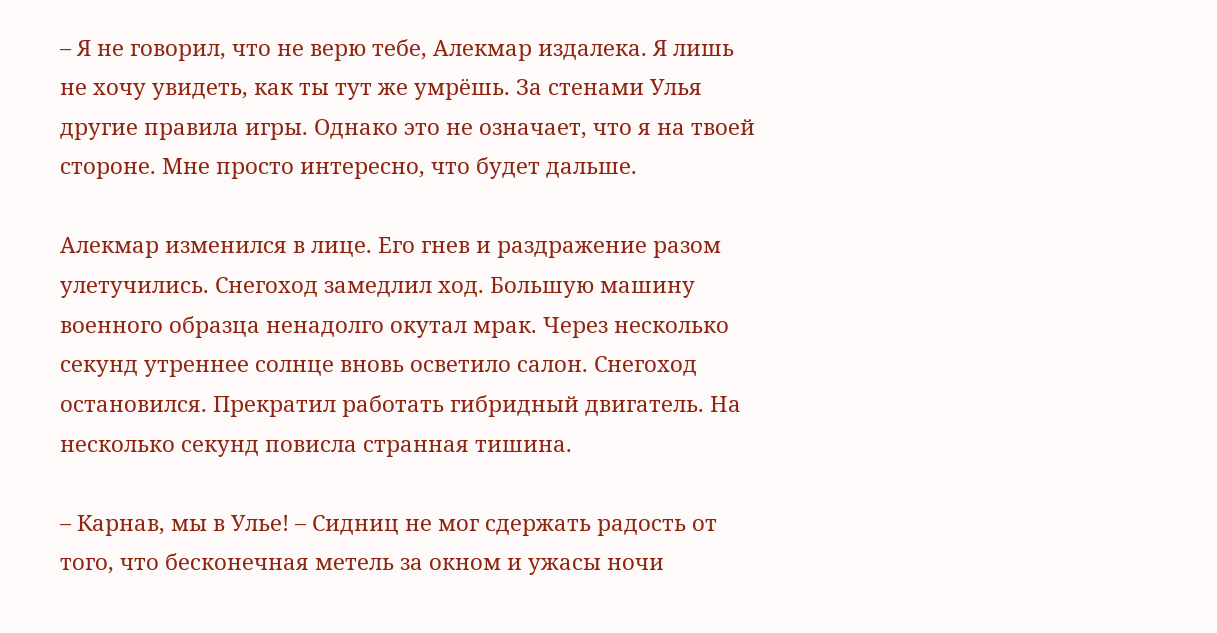– Я не говорил, что не верю тебе, Алекмар издалека. Я лишь не хочу увидеть, как ты тут же умрёшь. За стенами Улья другие правила игры. Однако это не означает, что я на твоей стороне. Мне просто интересно, что будет дальше.

Алекмар изменился в лице. Его гнев и раздражение разом улетучились. Снегоход замедлил ход. Большую машину военного образца ненадолго окутал мрак. Через несколько секунд утреннее солнце вновь осветило салон. Снегоход остановился. Прекратил работать гибридный двигатель. На несколько секунд повисла странная тишина.

– Карнав, мы в Улье! – Сидниц не мог сдержать радость от того, что бесконечная метель за окном и ужасы ночи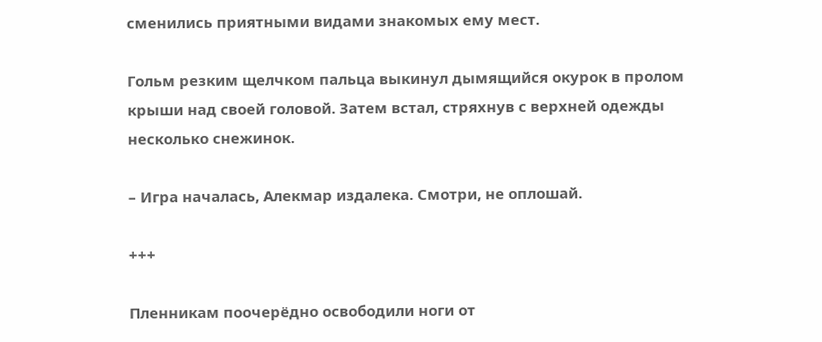сменились приятными видами знакомых ему мест.

Гольм резким щелчком пальца выкинул дымящийся окурок в пролом крыши над своей головой. Затем встал, стряхнув с верхней одежды несколько снежинок.

– Игра началась, Алекмар издалека. Смотри, не оплошай.

+++

Пленникам поочерёдно освободили ноги от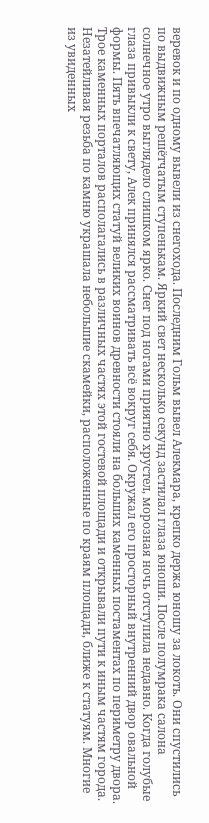веревок и по одному вывели из снегохода. Последним Гольм вывел Алекмара, крепко держа юношу за локоть. Они спустились по выдвижным решётчатым ступенькам. Яркий свет несколько секунд застилал глаза юноши. После полумрака салона солнечное утро выглядело слишком ярко. Снег под ногами приятно хрустел, морозная ночь отступила недавно. Когда голубые глаза привыкли к свету, Алек принялся рассматривать всё вокруг себя. Окружал его просторный внутренний двор овальной формы. Пять впечатляющих статуй великих воинов древности стояли на больших каменных постаментах по периметру двора. Трое каменных порталов располагались в различных частях этой гостевой площади и открывали пути к иным частям города. Незатейливая резьба по камню украшала небольшие скамейки, расположенные по краям площади, ближе к статуям. Многие из увиденных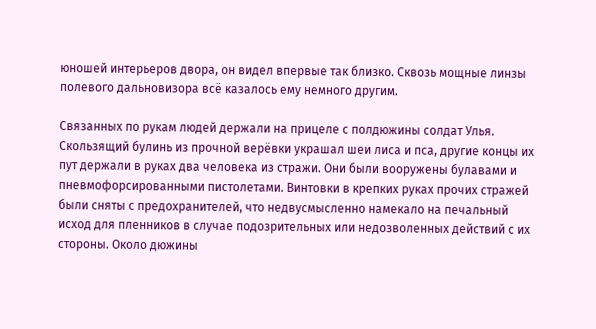юношей интерьеров двора, он видел впервые так близко. Сквозь мощные линзы полевого дальновизора всё казалось ему немного другим.

Связанных по рукам людей держали на прицеле с полдюжины солдат Улья. Скользящий булинь из прочной верёвки украшал шеи лиса и пса, другие концы их пут держали в руках два человека из стражи. Они были вооружены булавами и пневмофорсированными пистолетами. Винтовки в крепких руках прочих стражей были сняты с предохранителей, что недвусмысленно намекало на печальный исход для пленников в случае подозрительных или недозволенных действий с их стороны. Около дюжины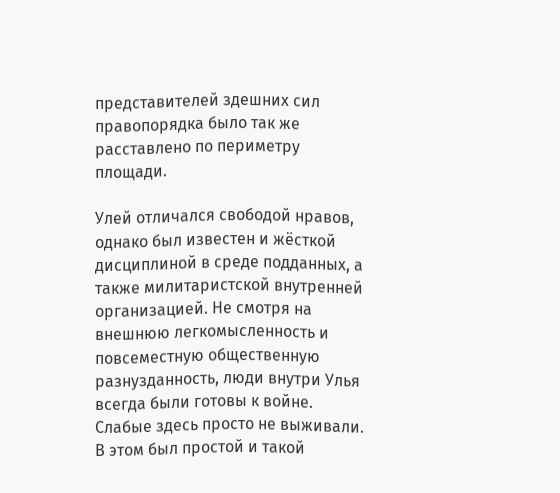представителей здешних сил правопорядка было так же расставлено по периметру площади.

Улей отличался свободой нравов, однако был известен и жёсткой дисциплиной в среде подданных, а также милитаристской внутренней организацией. Не смотря на внешнюю легкомысленность и повсеместную общественную разнузданность, люди внутри Улья всегда были готовы к войне. Слабые здесь просто не выживали. В этом был простой и такой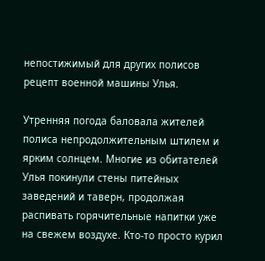непостижимый для других полисов рецепт военной машины Улья.

Утренняя погода баловала жителей полиса непродолжительным штилем и ярким солнцем. Многие из обитателей Улья покинули стены питейных заведений и таверн, продолжая распивать горячительные напитки уже на свежем воздухе. Кто-то просто курил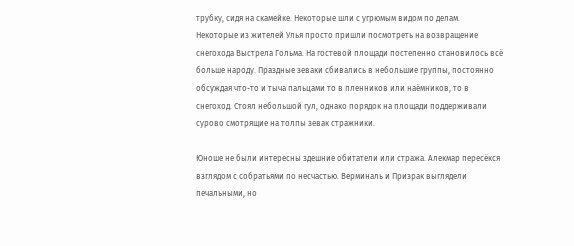трубку, сидя на скамейке. Некоторые шли с угрюмым видом по делам. Некоторые из жителей Улья просто пришли посмотреть на возвращение снегохода Выстрела Гольма. На гостевой площади постепенно становилось всё больше народу. Праздные зеваки сбивались в небольшие группы, постоянно обсуждая что-то и тыча пальцами то в пленников или наёмников, то в снегоход. Стоял небольшой гул, однако порядок на площади поддерживали сурово смотрящие на толпы зевак стражники.

Юноше не были интересны здешние обитатели или стража. Алекмар пересёкся взглядом с собратьями по несчастью. Верминаль и Призрак выглядели печальными, но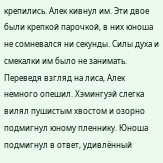крепились. Алек кивнул им. Эти двое были крепкой парочкой, в них юноша не сомневался ни секунды. Силы духа и смекалки им было не занимать. Переведя взгляд на лиса, Алек немного опешил. Хэмингуэй слегка вилял пушистым хвостом и озорно подмигнул юному пленнику. Юноша подмигнул в ответ, удивлённый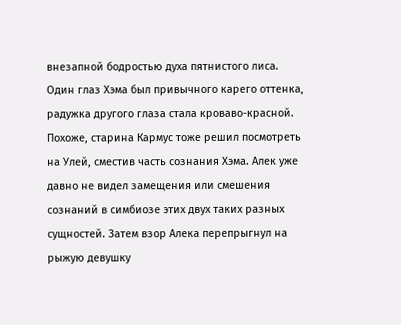внезапной бодростью духа пятнистого лиса. Один глаз Хэма был привычного карего оттенка, радужка другого глаза стала кроваво-красной. Похоже, старина Кармус тоже решил посмотреть на Улей, сместив часть сознания Хэма. Алек уже давно не видел замещения или смешения сознаний в симбиозе этих двух таких разных сущностей. Затем взор Алека перепрыгнул на рыжую девушку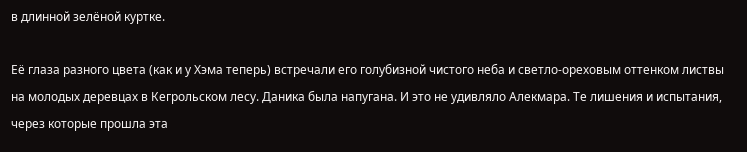в длинной зелёной куртке.

Её глаза разного цвета (как и у Хэма теперь) встречали его голубизной чистого неба и светло-ореховым оттенком листвы на молодых деревцах в Кегрольском лесу. Даника была напугана. И это не удивляло Алекмара. Те лишения и испытания, через которые прошла эта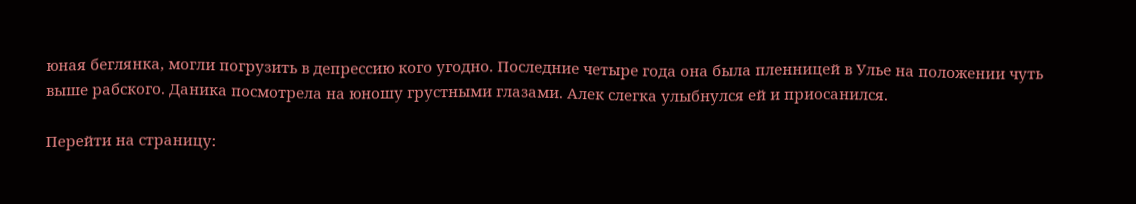юная беглянка, могли погрузить в депрессию кого угодно. Последние четыре года она была пленницей в Улье на положении чуть выше рабского. Даника посмотрела на юношу грустными глазами. Алек слегка улыбнулся ей и приосанился.

Перейти на страницу: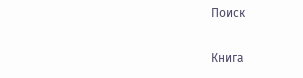Поиск

Книга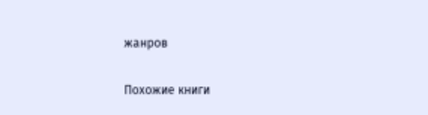жанров

Похожие книги